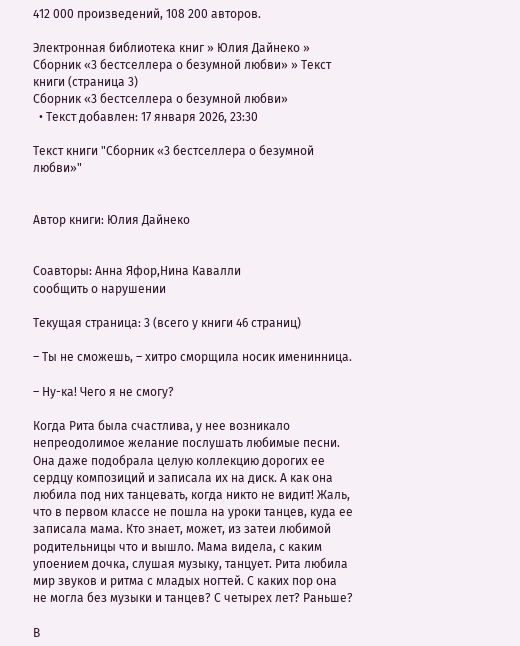412 000 произведений, 108 200 авторов.

Электронная библиотека книг » Юлия Дайнеко » Сборник «3 бестселлера о безумной любви» » Текст книги (страница 3)
Сборник «3 бестселлера о безумной любви»
  • Текст добавлен: 17 января 2026, 23:30

Текст книги "Сборник «3 бестселлера о безумной любви»"


Автор книги: Юлия Дайнеко


Соавторы: Анна Яфор,Нина Кавалли
сообщить о нарушении

Текущая страница: 3 (всего у книги 46 страниц)

– Ты не сможешь, – хитро сморщила носик именинница.

– Ну-ка! Чего я не смогу?

Когда Рита была счастлива, у нее возникало непреодолимое желание послушать любимые песни. Она даже подобрала целую коллекцию дорогих ее сердцу композиций и записала их на диск. А как она любила под них танцевать, когда никто не видит! Жаль, что в первом классе не пошла на уроки танцев, куда ее записала мама. Кто знает, может, из затеи любимой родительницы что и вышло. Мама видела, с каким упоением дочка, слушая музыку, танцует. Рита любила мир звуков и ритма с младых ногтей. С каких пор она не могла без музыки и танцев? С четырех лет? Раньше?

В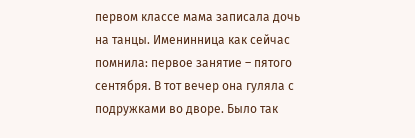первом классе мама записала дочь на танцы. Именинница как сейчас помнила: первое занятие – пятого сентября. В тот вечер она гуляла с подружками во дворе. Было так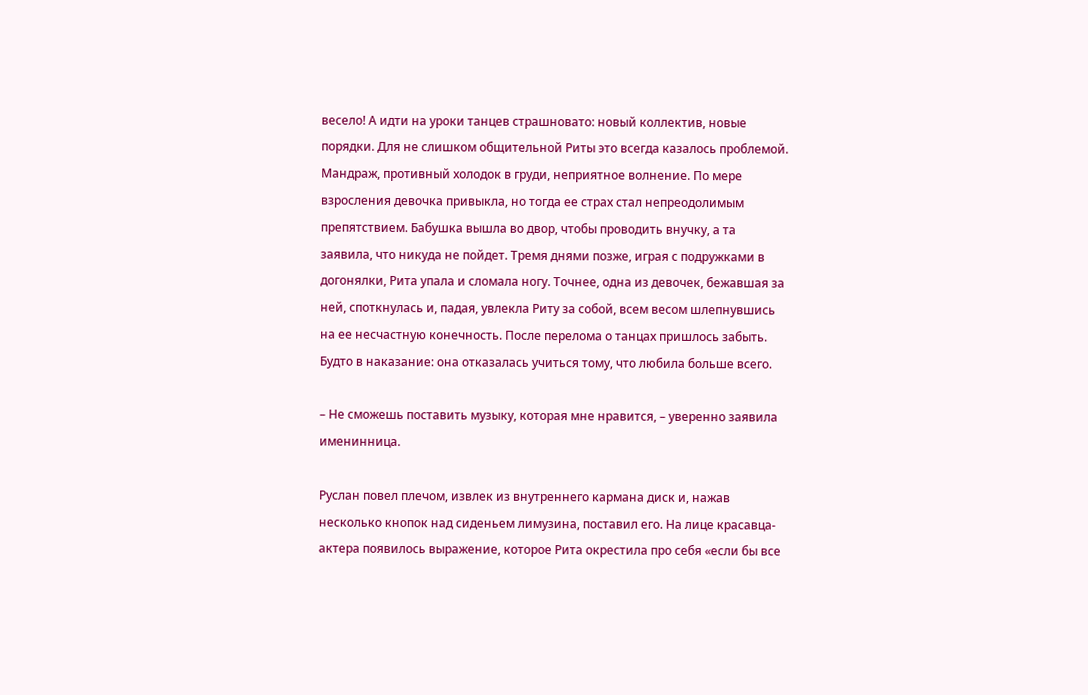весело! А идти на уроки танцев страшновато: новый коллектив, новые порядки. Для не слишком общительной Риты это всегда казалось проблемой. Мандраж, противный холодок в груди, неприятное волнение. По мере взросления девочка привыкла, но тогда ее страх стал непреодолимым препятствием. Бабушка вышла во двор, чтобы проводить внучку, а та заявила, что никуда не пойдет. Тремя днями позже, играя с подружками в догонялки, Рита упала и сломала ногу. Точнее, одна из девочек, бежавшая за ней, споткнулась и, падая, увлекла Риту за собой, всем весом шлепнувшись на ее несчастную конечность. После перелома о танцах пришлось забыть. Будто в наказание: она отказалась учиться тому, что любила больше всего.

– Не сможешь поставить музыку, которая мне нравится, – уверенно заявила именинница.

Руслан повел плечом, извлек из внутреннего кармана диск и, нажав несколько кнопок над сиденьем лимузина, поставил его. На лице красавца-актера появилось выражение, которое Рита окрестила про себя «если бы все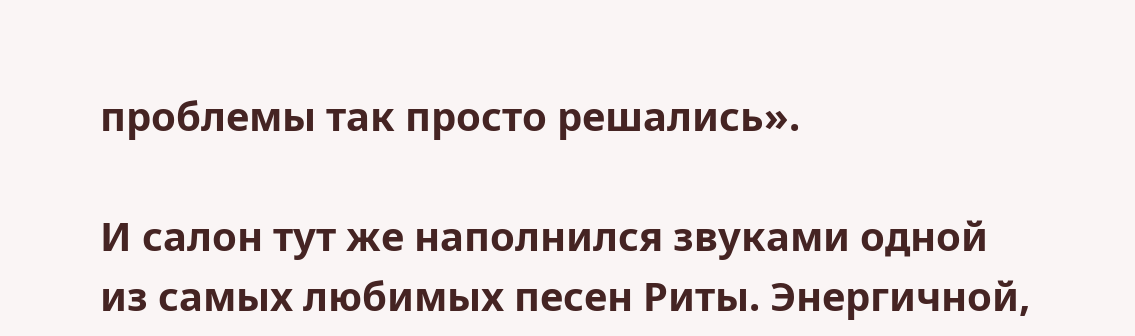проблемы так просто решались».

И салон тут же наполнился звуками одной из самых любимых песен Риты. Энергичной,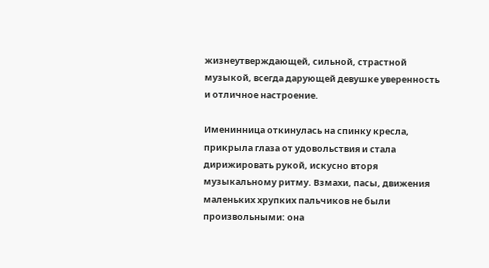жизнеутверждающей, сильной, страстной музыкой, всегда дарующей девушке уверенность и отличное настроение.

Именинница откинулась на спинку кресла, прикрыла глаза от удовольствия и стала дирижировать рукой, искусно вторя музыкальному ритму. Взмахи, пасы, движения маленьких хрупких пальчиков не были произвольными: она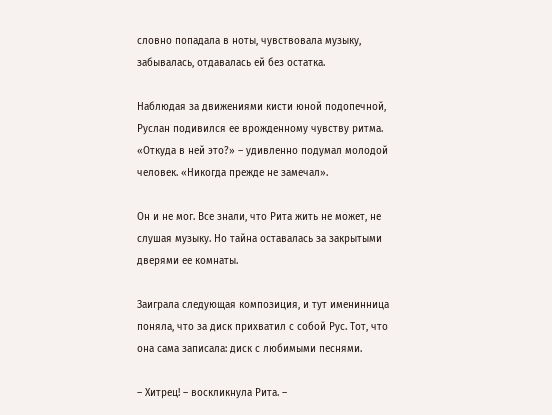словно попадала в ноты, чувствовала музыку, забывалась, отдавалась ей без остатка.

Наблюдая за движениями кисти юной подопечной, Руслан подивился ее врожденному чувству ритма. «Откуда в ней это?» – удивленно подумал молодой человек. «Никогда прежде не замечал».

Он и не мог. Все знали, что Рита жить не может, не слушая музыку. Но тайна оставалась за закрытыми дверями ее комнаты.

Заиграла следующая композиция, и тут именинница поняла, что за диск прихватил с собой Рус. Тот, что она сама записала: диск с любимыми песнями.

– Хитрец! – воскликнула Рита. –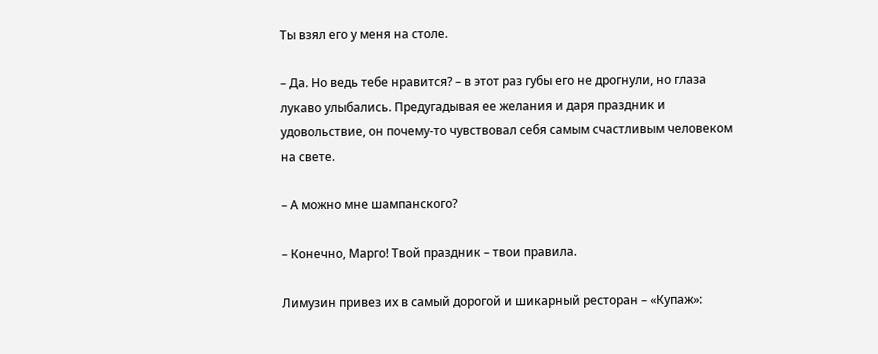Ты взял его у меня на столе.

– Да. Но ведь тебе нравится? – в этот раз губы его не дрогнули, но глаза лукаво улыбались. Предугадывая ее желания и даря праздник и удовольствие, он почему-то чувствовал себя самым счастливым человеком на свете.

– А можно мне шампанского?

– Конечно, Марго! Твой праздник – твои правила.

Лимузин привез их в самый дорогой и шикарный ресторан – «Купаж»: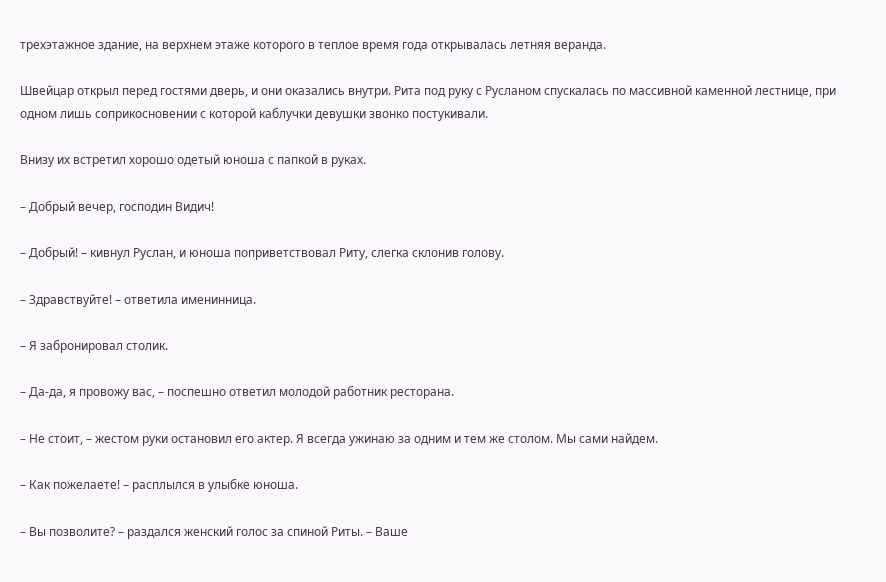трехэтажное здание, на верхнем этаже которого в теплое время года открывалась летняя веранда.

Швейцар открыл перед гостями дверь, и они оказались внутри. Рита под руку с Русланом спускалась по массивной каменной лестнице, при одном лишь соприкосновении с которой каблучки девушки звонко постукивали.

Внизу их встретил хорошо одетый юноша с папкой в руках.

– Добрый вечер, господин Видич!

– Добрый! – кивнул Руслан, и юноша поприветствовал Риту, слегка склонив голову.

– Здравствуйте! – ответила именинница.

– Я забронировал столик.

– Да-да, я провожу вас, – поспешно ответил молодой работник ресторана.

– Не стоит, – жестом руки остановил его актер. Я всегда ужинаю за одним и тем же столом. Мы сами найдем.

– Как пожелаете! – расплылся в улыбке юноша.

– Вы позволите? – раздался женский голос за спиной Риты. – Ваше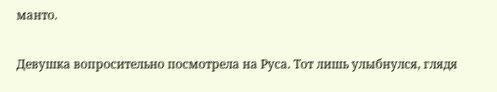манто.

Девушка вопросительно посмотрела на Руса. Тот лишь улыбнулся, глядя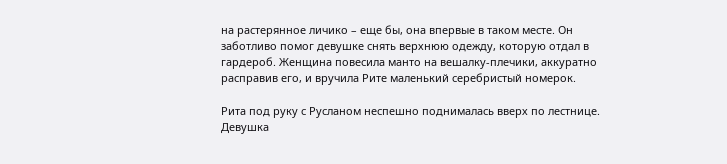на растерянное личико – еще бы, она впервые в таком месте. Он заботливо помог девушке снять верхнюю одежду, которую отдал в гардероб. Женщина повесила манто на вешалку-плечики, аккуратно расправив его, и вручила Рите маленький серебристый номерок.

Рита под руку с Русланом неспешно поднималась вверх по лестнице. Девушка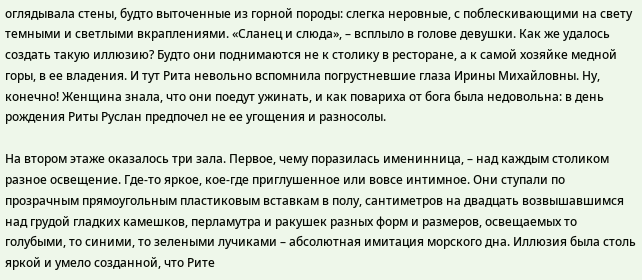оглядывала стены, будто выточенные из горной породы: слегка неровные, с поблескивающими на свету темными и светлыми вкраплениями. «Сланец и слюда», – всплыло в голове девушки. Как же удалось создать такую иллюзию? Будто они поднимаются не к столику в ресторане, а к самой хозяйке медной горы, в ее владения. И тут Рита невольно вспомнила погрустневшие глаза Ирины Михайловны. Ну, конечно! Женщина знала, что они поедут ужинать, и как повариха от бога была недовольна: в день рождения Риты Руслан предпочел не ее угощения и разносолы.

На втором этаже оказалось три зала. Первое, чему поразилась именинница, – над каждым столиком разное освещение. Где-то яркое, кое-где приглушенное или вовсе интимное. Они ступали по прозрачным прямоугольным пластиковым вставкам в полу, сантиметров на двадцать возвышавшимся над грудой гладких камешков, перламутра и ракушек разных форм и размеров, освещаемых то голубыми, то синими, то зелеными лучиками – абсолютная имитация морского дна. Иллюзия была столь яркой и умело созданной, что Рите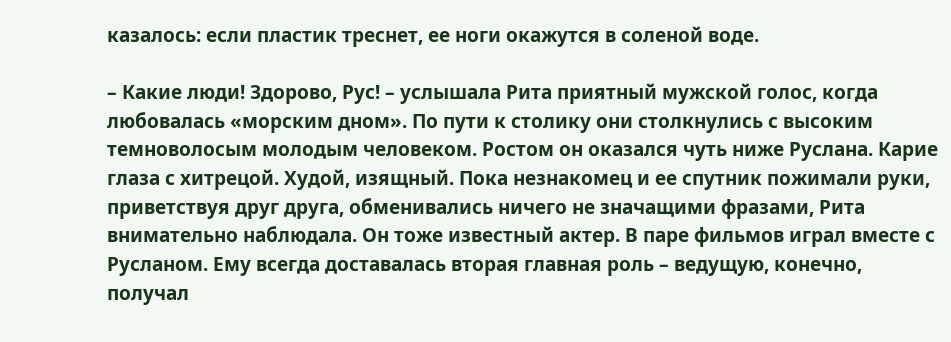казалось: если пластик треснет, ее ноги окажутся в соленой воде.

– Какие люди! Здорово, Рус! – услышала Рита приятный мужской голос, когда любовалась «морским дном». По пути к столику они столкнулись с высоким темноволосым молодым человеком. Ростом он оказался чуть ниже Руслана. Карие глаза с хитрецой. Худой, изящный. Пока незнакомец и ее спутник пожимали руки, приветствуя друг друга, обменивались ничего не значащими фразами, Рита внимательно наблюдала. Он тоже известный актер. В паре фильмов играл вместе с Русланом. Ему всегда доставалась вторая главная роль – ведущую, конечно, получал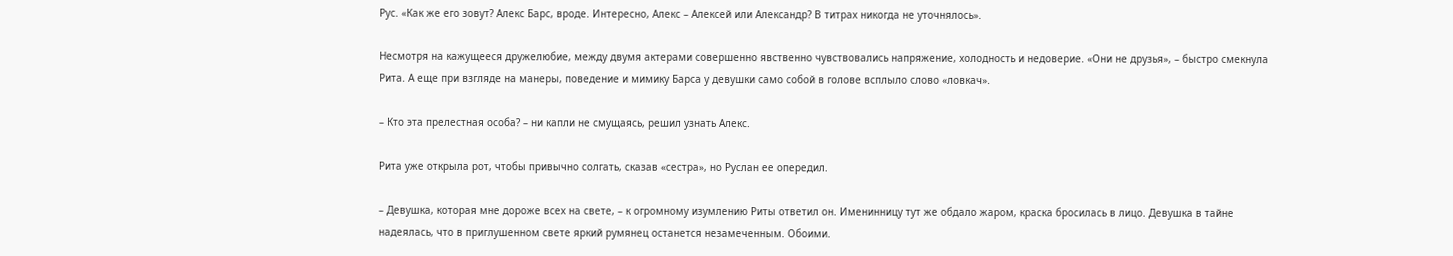Рус. «Как же его зовут? Алекс Барс, вроде. Интересно, Алекс – Алексей или Александр? В титрах никогда не уточнялось».

Несмотря на кажущееся дружелюбие, между двумя актерами совершенно явственно чувствовались напряжение, холодность и недоверие. «Они не друзья», – быстро смекнула Рита. А еще при взгляде на манеры, поведение и мимику Барса у девушки само собой в голове всплыло слово «ловкач».

– Кто эта прелестная особа? – ни капли не смущаясь, решил узнать Алекс.

Рита уже открыла рот, чтобы привычно солгать, сказав «сестра», но Руслан ее опередил.

– Девушка, которая мне дороже всех на свете, – к огромному изумлению Риты ответил он. Именинницу тут же обдало жаром, краска бросилась в лицо. Девушка в тайне надеялась, что в приглушенном свете яркий румянец останется незамеченным. Обоими.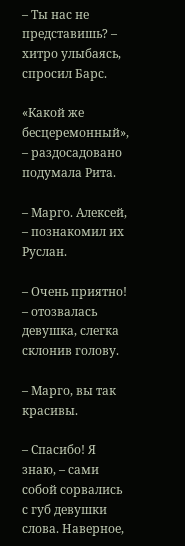– Ты нас не представишь? – хитро улыбаясь, спросил Барс.

«Какой же бесцеремонный», – раздосадовано подумала Рита.

– Марго. Алексей, – познакомил их Руслан.

– Очень приятно! – отозвалась девушка, слегка склонив голову.

– Марго, вы так красивы.

– Спасибо! Я знаю, – сами собой сорвались с губ девушки слова. Наверное,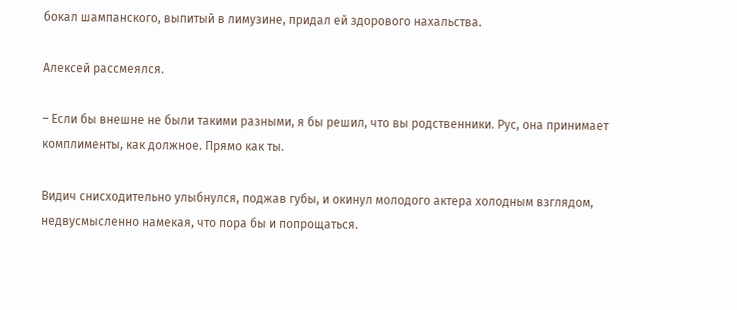бокал шампанского, выпитый в лимузине, придал ей здорового нахальства.

Алексей рассмеялся.

– Если бы внешне не были такими разными, я бы решил, что вы родственники. Рус, она принимает комплименты, как должное. Прямо как ты.

Видич снисходительно улыбнулся, поджав губы, и окинул молодого актера холодным взглядом, недвусмысленно намекая, что пора бы и попрощаться.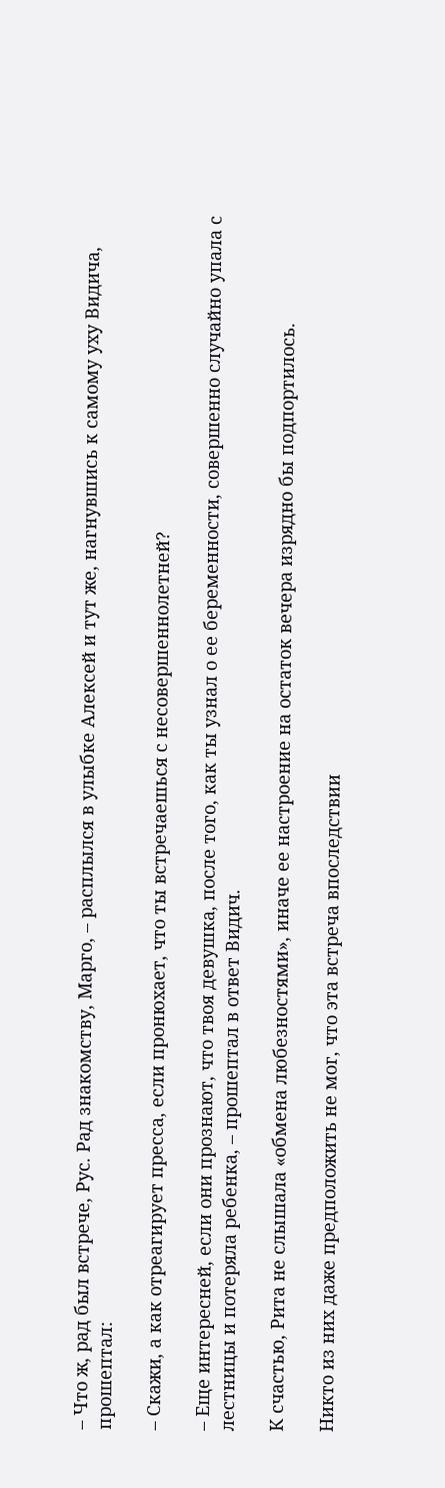– Что ж, рад был встрече, Рус. Рад знакомству, Марго, – расплылся в улыбке Алексей и тут же, нагнувшись к самому уху Видича, прошептал:

– Скажи, а как отреагирует пресса, если пронюхает, что ты встречаешься с несовершеннолетней?

– Еще интересней, если они прознают, что твоя девушка, после того, как ты узнал о ее беременности, совершенно случайно упала с лестницы и потеряла ребенка, – прошептал в ответ Видич.

К счастью, Рита не слышала «обмена любезностями», иначе ее настроение на остаток вечера изрядно бы подпортилось.

Никто из них даже предположить не мог, что эта встреча впоследствии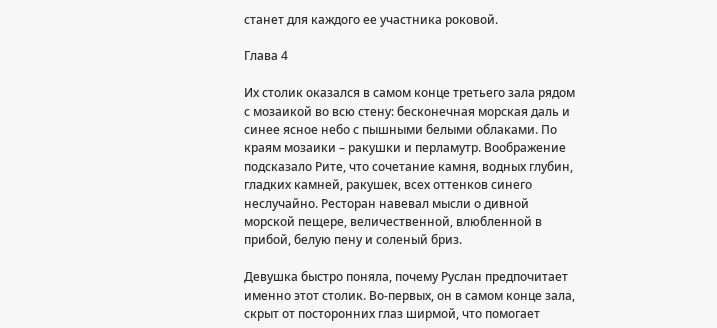станет для каждого ее участника роковой.

Глава 4

Их столик оказался в самом конце третьего зала рядом с мозаикой во всю стену: бесконечная морская даль и синее ясное небо с пышными белыми облаками. По краям мозаики – ракушки и перламутр. Воображение подсказало Рите, что сочетание камня, водных глубин, гладких камней, ракушек, всех оттенков синего неслучайно. Ресторан навевал мысли о дивной морской пещере, величественной, влюбленной в прибой, белую пену и соленый бриз.

Девушка быстро поняла, почему Руслан предпочитает именно этот столик. Во-первых, он в самом конце зала, скрыт от посторонних глаз ширмой, что помогает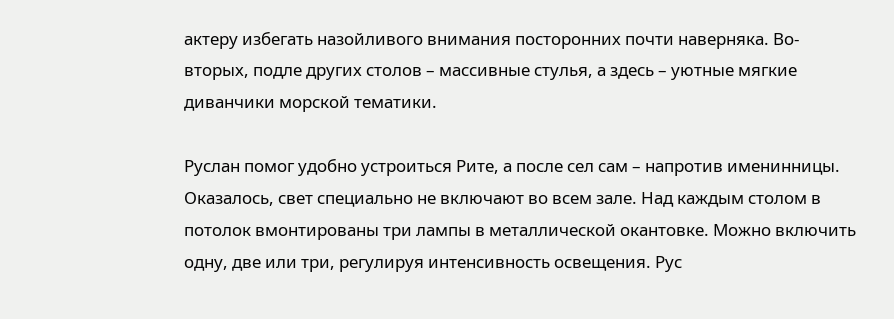актеру избегать назойливого внимания посторонних почти наверняка. Во-вторых, подле других столов – массивные стулья, а здесь – уютные мягкие диванчики морской тематики.

Руслан помог удобно устроиться Рите, а после сел сам – напротив именинницы. Оказалось, свет специально не включают во всем зале. Над каждым столом в потолок вмонтированы три лампы в металлической окантовке. Можно включить одну, две или три, регулируя интенсивность освещения. Рус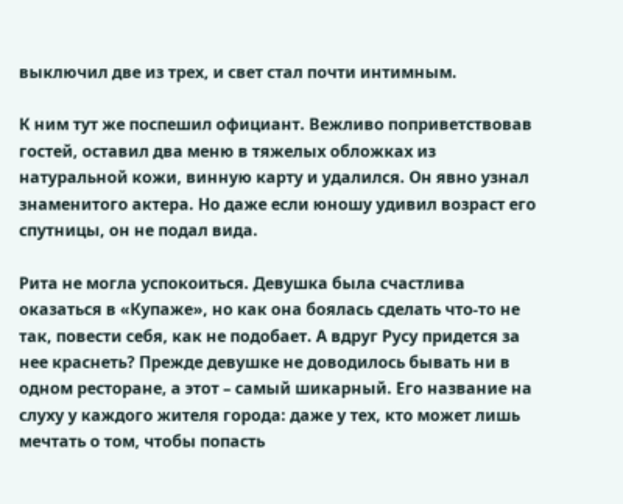выключил две из трех, и свет стал почти интимным.

К ним тут же поспешил официант. Вежливо поприветствовав гостей, оставил два меню в тяжелых обложках из натуральной кожи, винную карту и удалился. Он явно узнал знаменитого актера. Но даже если юношу удивил возраст его спутницы, он не подал вида.

Рита не могла успокоиться. Девушка была счастлива оказаться в «Купаже», но как она боялась сделать что-то не так, повести себя, как не подобает. А вдруг Русу придется за нее краснеть? Прежде девушке не доводилось бывать ни в одном ресторане, а этот – самый шикарный. Его название на слуху у каждого жителя города: даже у тех, кто может лишь мечтать о том, чтобы попасть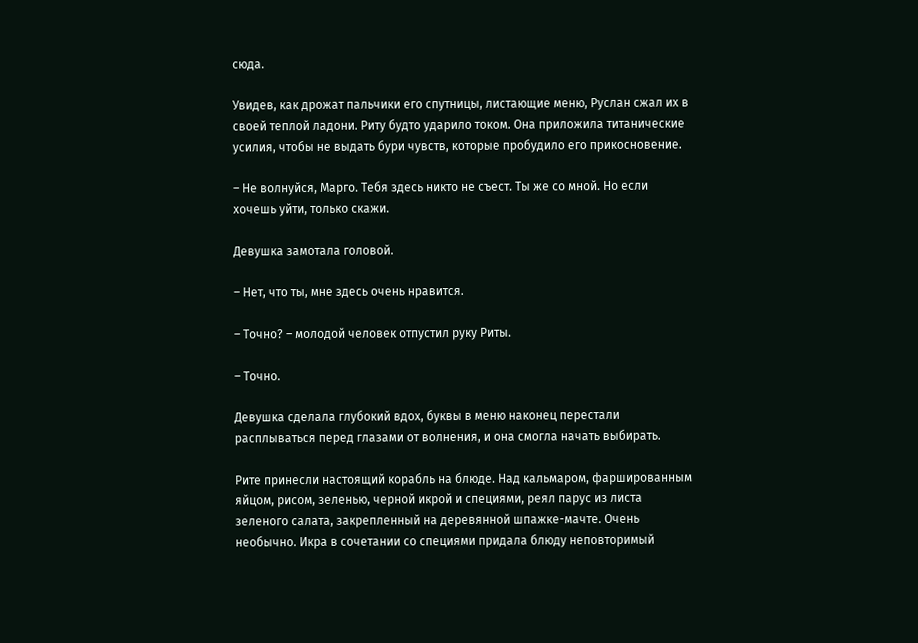сюда.

Увидев, как дрожат пальчики его спутницы, листающие меню, Руслан сжал их в своей теплой ладони. Риту будто ударило током. Она приложила титанические усилия, чтобы не выдать бури чувств, которые пробудило его прикосновение.

– Не волнуйся, Марго. Тебя здесь никто не съест. Ты же со мной. Но если хочешь уйти, только скажи.

Девушка замотала головой.

– Нет, что ты, мне здесь очень нравится.

– Точно? – молодой человек отпустил руку Риты.

– Точно.

Девушка сделала глубокий вдох, буквы в меню наконец перестали расплываться перед глазами от волнения, и она смогла начать выбирать.

Рите принесли настоящий корабль на блюде. Над кальмаром, фаршированным яйцом, рисом, зеленью, черной икрой и специями, реял парус из листа зеленого салата, закрепленный на деревянной шпажке-мачте. Очень необычно. Икра в сочетании со специями придала блюду неповторимый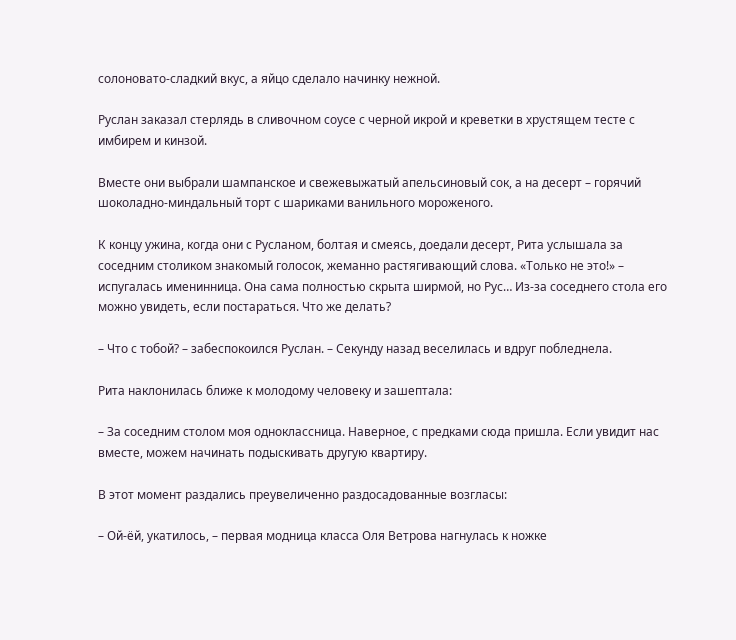солоновато-сладкий вкус, а яйцо сделало начинку нежной.

Руслан заказал стерлядь в сливочном соусе с черной икрой и креветки в хрустящем тесте с имбирем и кинзой.

Вместе они выбрали шампанское и свежевыжатый апельсиновый сок, а на десерт – горячий шоколадно-миндальный торт с шариками ванильного мороженого.

К концу ужина, когда они с Русланом, болтая и смеясь, доедали десерт, Рита услышала за соседним столиком знакомый голосок, жеманно растягивающий слова. «Только не это!» – испугалась именинница. Она сама полностью скрыта ширмой, но Рус… Из-за соседнего стола его можно увидеть, если постараться. Что же делать?

– Что с тобой? – забеспокоился Руслан. – Секунду назад веселилась и вдруг побледнела.

Рита наклонилась ближе к молодому человеку и зашептала:

– За соседним столом моя одноклассница. Наверное, с предками сюда пришла. Если увидит нас вместе, можем начинать подыскивать другую квартиру.

В этот момент раздались преувеличенно раздосадованные возгласы:

– Ой-ёй, укатилось, – первая модница класса Оля Ветрова нагнулась к ножке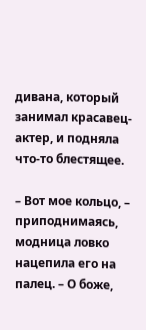дивана, который занимал красавец-актер, и подняла что-то блестящее.

– Вот мое кольцо, – приподнимаясь, модница ловко нацепила его на палец. – О боже,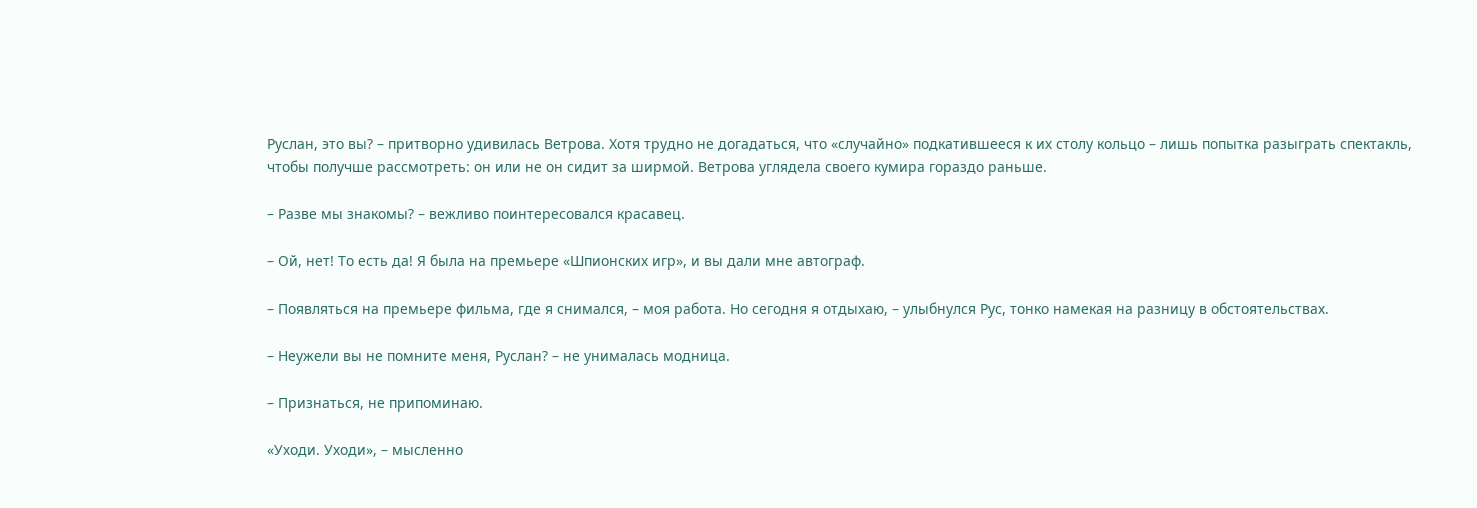Руслан, это вы? – притворно удивилась Ветрова. Хотя трудно не догадаться, что «случайно» подкатившееся к их столу кольцо – лишь попытка разыграть спектакль, чтобы получше рассмотреть: он или не он сидит за ширмой. Ветрова углядела своего кумира гораздо раньше.

– Разве мы знакомы? – вежливо поинтересовался красавец.

– Ой, нет! То есть да! Я была на премьере «Шпионских игр», и вы дали мне автограф.

– Появляться на премьере фильма, где я снимался, – моя работа. Но сегодня я отдыхаю, – улыбнулся Рус, тонко намекая на разницу в обстоятельствах.

– Неужели вы не помните меня, Руслан? – не унималась модница.

– Признаться, не припоминаю.

«Уходи. Уходи», – мысленно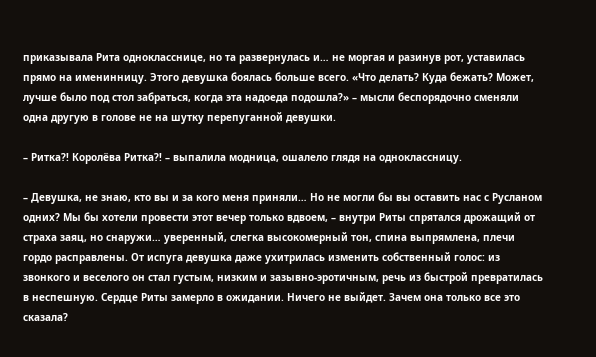приказывала Рита однокласснице, но та развернулась и… не моргая и разинув рот, уставилась прямо на именинницу. Этого девушка боялась больше всего. «Что делать? Куда бежать? Может, лучше было под стол забраться, когда эта надоеда подошла?» – мысли беспорядочно сменяли одна другую в голове не на шутку перепуганной девушки.

– Ритка?! Королёва Ритка?! – выпалила модница, ошалело глядя на одноклассницу.

– Девушка, не знаю, кто вы и за кого меня приняли… Но не могли бы вы оставить нас с Русланом одних? Мы бы хотели провести этот вечер только вдвоем, – внутри Риты спрятался дрожащий от страха заяц, но снаружи… уверенный, слегка высокомерный тон, спина выпрямлена, плечи гордо расправлены. От испуга девушка даже ухитрилась изменить собственный голос: из звонкого и веселого он стал густым, низким и зазывно-эротичным, речь из быстрой превратилась в неспешную. Сердце Риты замерло в ожидании. Ничего не выйдет. Зачем она только все это сказала?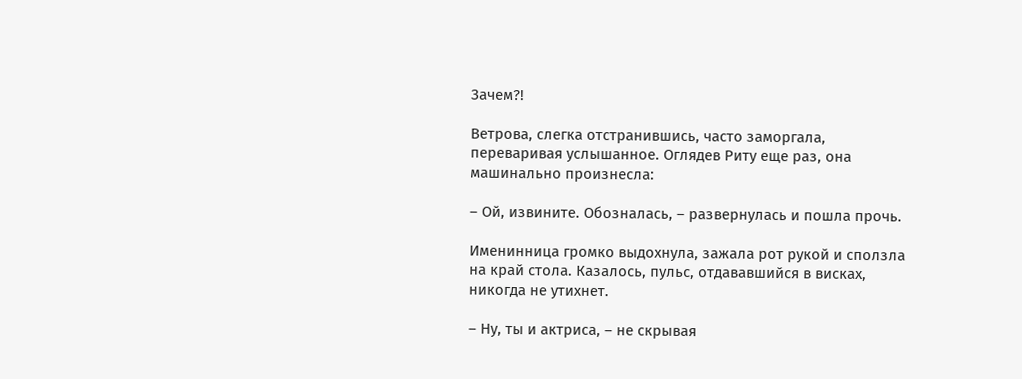Зачем?!

Ветрова, слегка отстранившись, часто заморгала, переваривая услышанное. Оглядев Риту еще раз, она машинально произнесла:

– Ой, извините. Обозналась, – развернулась и пошла прочь.

Именинница громко выдохнула, зажала рот рукой и сползла на край стола. Казалось, пульс, отдававшийся в висках, никогда не утихнет.

– Ну, ты и актриса, – не скрывая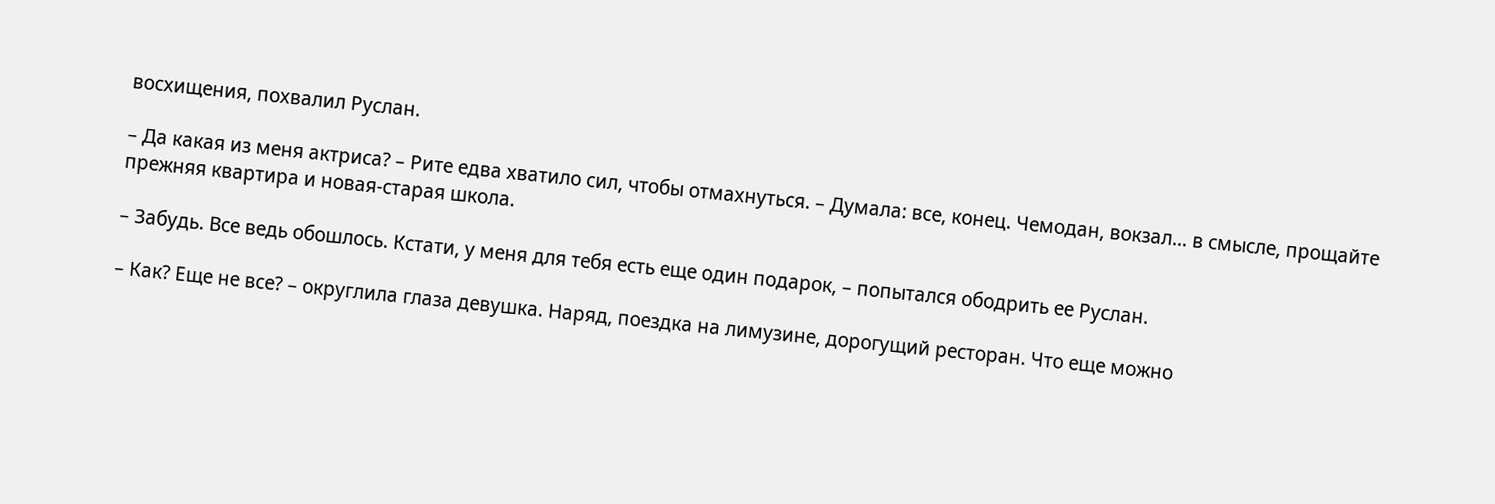восхищения, похвалил Руслан.

– Да какая из меня актриса? – Рите едва хватило сил, чтобы отмахнуться. – Думала: все, конец. Чемодан, вокзал… в смысле, прощайте прежняя квартира и новая-старая школа.

– Забудь. Все ведь обошлось. Кстати, у меня для тебя есть еще один подарок, – попытался ободрить ее Руслан.

– Как? Еще не все? – округлила глаза девушка. Наряд, поездка на лимузине, дорогущий ресторан. Что еще можно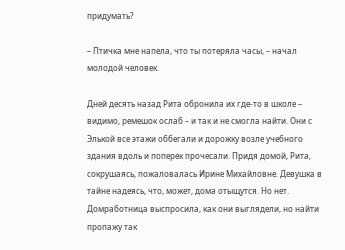придумать?

– Птичка мне напела, что ты потеряла часы, – начал молодой человек.

Дней десять назад Рита обронила их где-то в школе – видимо, ремешок ослаб – и так и не смогла найти. Они с Элькой все этажи оббегали и дорожку возле учебного здания вдоль и поперек прочесали. Придя домой, Рита, сокрушаясь, пожаловалась Ирине Михайловне. Девушка в тайне надеясь, что, может, дома отыщутся. Но нет. Домработница выспросила, как они выглядели, но найти пропажу так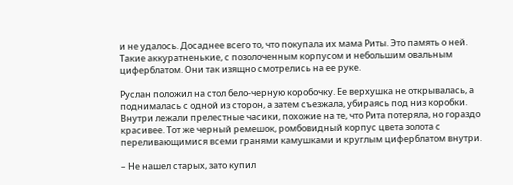и не удалось. Досаднее всего то, что покупала их мама Риты. Это память о ней. Такие аккуратненькие, с позолоченным корпусом и небольшим овальным циферблатом. Они так изящно смотрелись на ее руке.

Руслан положил на стол бело-черную коробочку. Ее верхушка не открывалась, а поднималась с одной из сторон, а затем съезжала, убираясь под низ коробки. Внутри лежали прелестные часики, похожие на те, что Рита потеряла, но гораздо красивее. Тот же черный ремешок, ромбовидный корпус цвета золота с переливающимися всеми гранями камушками и круглым циферблатом внутри.

– Не нашел старых, зато купил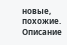новые, похожие. Описание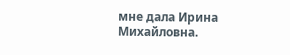мне дала Ирина Михайловна.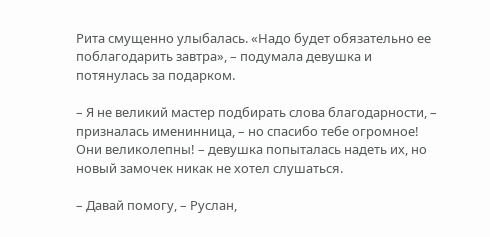Рита смущенно улыбалась. «Надо будет обязательно ее поблагодарить завтра», – подумала девушка и потянулась за подарком.

– Я не великий мастер подбирать слова благодарности, – призналась именинница, – но спасибо тебе огромное! Они великолепны! – девушка попыталась надеть их, но новый замочек никак не хотел слушаться.

– Давай помогу, – Руслан,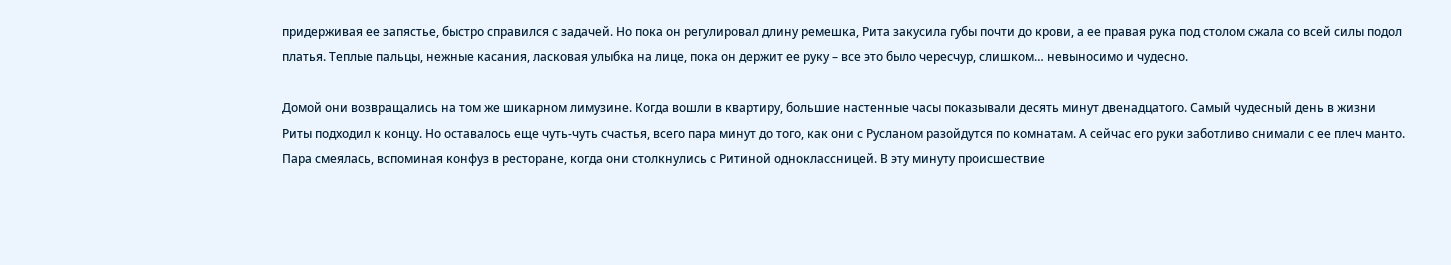придерживая ее запястье, быстро справился с задачей. Но пока он регулировал длину ремешка, Рита закусила губы почти до крови, а ее правая рука под столом сжала со всей силы подол платья. Теплые пальцы, нежные касания, ласковая улыбка на лице, пока он держит ее руку – все это было чересчур, слишком… невыносимо и чудесно.

Домой они возвращались на том же шикарном лимузине. Когда вошли в квартиру, большие настенные часы показывали десять минут двенадцатого. Самый чудесный день в жизни Риты подходил к концу. Но оставалось еще чуть-чуть счастья, всего пара минут до того, как они с Русланом разойдутся по комнатам. А сейчас его руки заботливо снимали с ее плеч манто. Пара смеялась, вспоминая конфуз в ресторане, когда они столкнулись с Ритиной одноклассницей. В эту минуту происшествие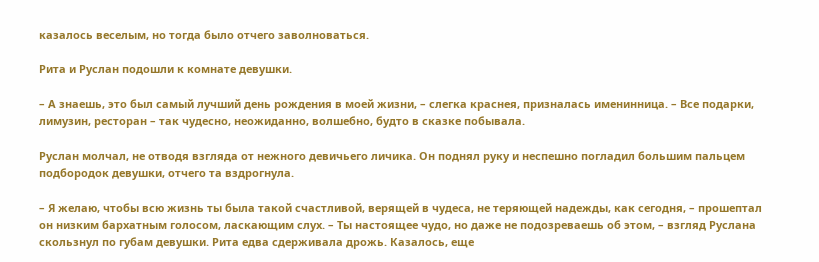казалось веселым, но тогда было отчего заволноваться.

Рита и Руслан подошли к комнате девушки.

– А знаешь, это был самый лучший день рождения в моей жизни, – слегка краснея, призналась именинница. – Все подарки, лимузин, ресторан – так чудесно, неожиданно, волшебно, будто в сказке побывала.

Руслан молчал, не отводя взгляда от нежного девичьего личика. Он поднял руку и неспешно погладил большим пальцем подбородок девушки, отчего та вздрогнула.

– Я желаю, чтобы всю жизнь ты была такой счастливой, верящей в чудеса, не теряющей надежды, как сегодня, – прошептал он низким бархатным голосом, ласкающим слух. – Ты настоящее чудо, но даже не подозреваешь об этом, – взгляд Руслана скользнул по губам девушки. Рита едва сдерживала дрожь. Казалось, еще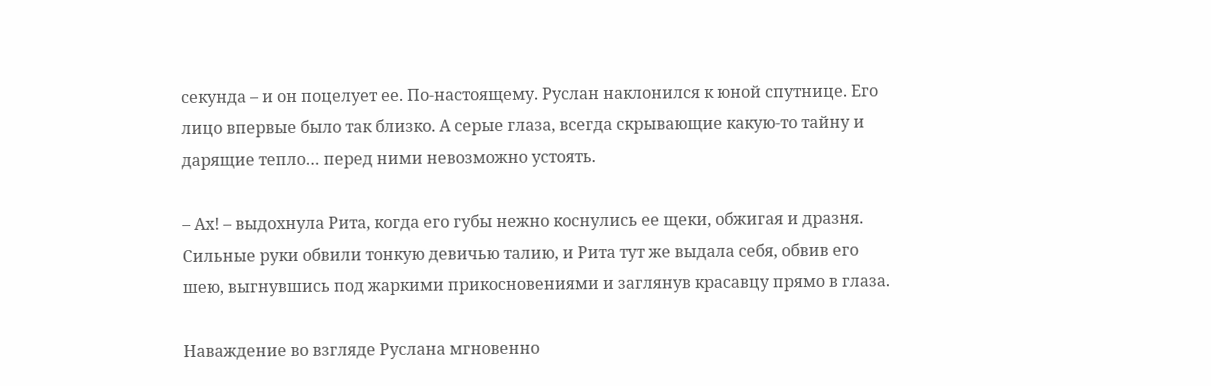секунда – и он поцелует ее. По-настоящему. Руслан наклонился к юной спутнице. Его лицо впервые было так близко. А серые глаза, всегда скрывающие какую-то тайну и дарящие тепло… перед ними невозможно устоять.

– Ах! – выдохнула Рита, когда его губы нежно коснулись ее щеки, обжигая и дразня. Сильные руки обвили тонкую девичью талию, и Рита тут же выдала себя, обвив его шею, выгнувшись под жаркими прикосновениями и заглянув красавцу прямо в глаза.

Наваждение во взгляде Руслана мгновенно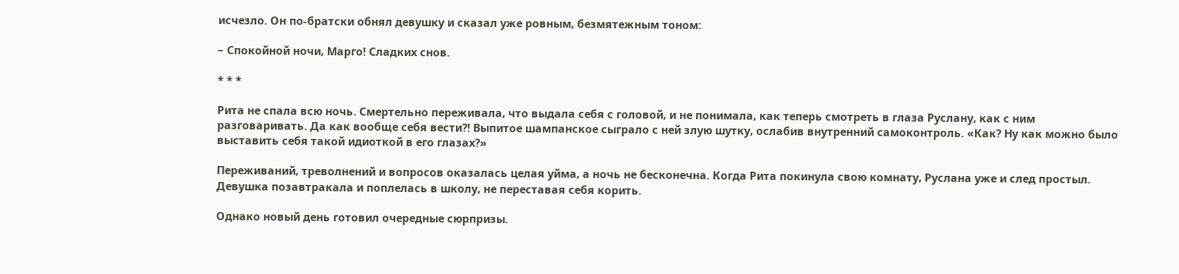исчезло. Он по-братски обнял девушку и сказал уже ровным, безмятежным тоном:

– Спокойной ночи, Марго! Сладких снов.

* * *

Рита не спала всю ночь. Смертельно переживала, что выдала себя с головой, и не понимала, как теперь смотреть в глаза Руслану, как с ним разговаривать. Да как вообще себя вести?! Выпитое шампанское сыграло с ней злую шутку, ослабив внутренний самоконтроль. «Как? Ну как можно было выставить себя такой идиоткой в его глазах?»

Переживаний, треволнений и вопросов оказалась целая уйма, а ночь не бесконечна. Когда Рита покинула свою комнату, Руслана уже и след простыл. Девушка позавтракала и поплелась в школу, не переставая себя корить.

Однако новый день готовил очередные сюрпризы.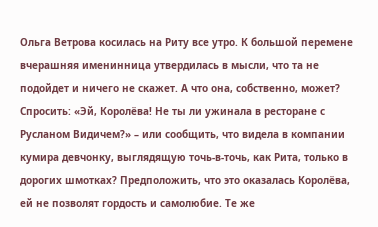Ольга Ветрова косилась на Риту все утро. К большой перемене вчерашняя именинница утвердилась в мысли, что та не подойдет и ничего не скажет. А что она, собственно, может? Спросить: «Эй, Королёва! Не ты ли ужинала в ресторане с Русланом Видичем?» – или сообщить, что видела в компании кумира девчонку, выглядящую точь-в-точь, как Рита, только в дорогих шмотках? Предположить, что это оказалась Королёва, ей не позволят гордость и самолюбие. Те же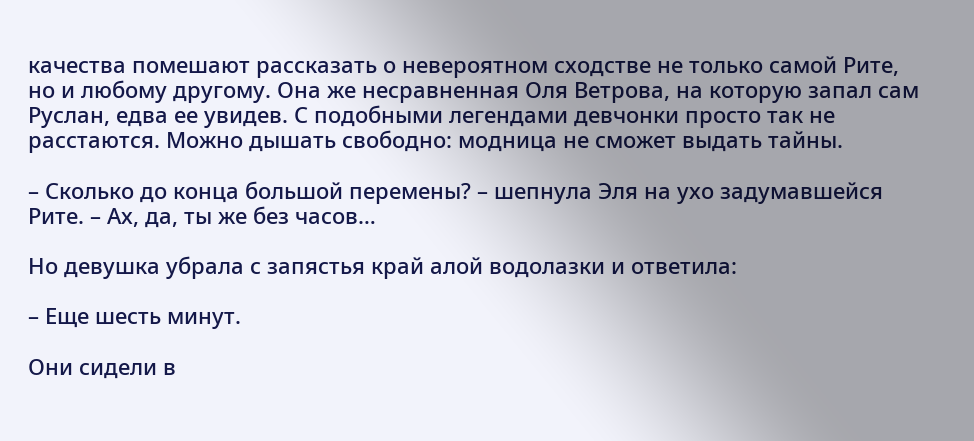качества помешают рассказать о невероятном сходстве не только самой Рите, но и любому другому. Она же несравненная Оля Ветрова, на которую запал сам Руслан, едва ее увидев. С подобными легендами девчонки просто так не расстаются. Можно дышать свободно: модница не сможет выдать тайны.

– Сколько до конца большой перемены? – шепнула Эля на ухо задумавшейся Рите. – Ах, да, ты же без часов…

Но девушка убрала с запястья край алой водолазки и ответила:

– Еще шесть минут.

Они сидели в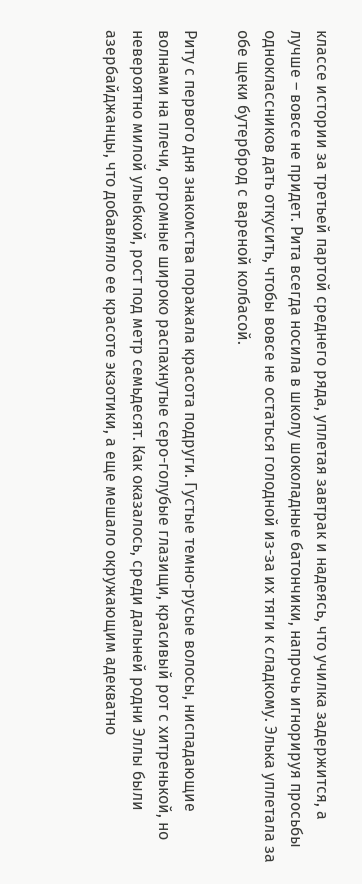классе истории за третьей партой среднего ряда, уплетая завтрак и надеясь, что училка задержится, а лучше – вовсе не придет. Рита всегда носила в школу шоколадные батончики, напрочь игнорируя просьбы одноклассников дать откусить, чтобы вовсе не остаться голодной из-за их тяги к сладкому. Элька уплетала за обе щеки бутерброд с вареной колбасой.

Риту с первого дня знакомства поражала красота подруги. Густые темно-русые волосы, ниспадающие волнами на плечи, огромные широко распахнутые серо-голубые глазищи, красивый рот с хитренькой, но невероятно милой улыбкой, рост под метр семьдесят. Как оказалось, среди дальней родни Эллы были азербайджанцы, что добавляло ее красоте экзотики, а еще мешало окружающим адекватно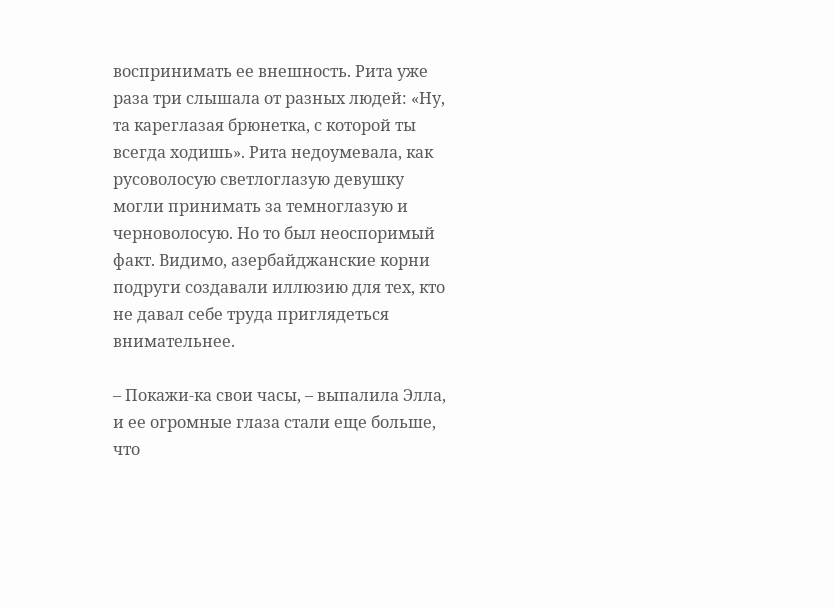воспринимать ее внешность. Рита уже раза три слышала от разных людей: «Ну, та кареглазая брюнетка, с которой ты всегда ходишь». Рита недоумевала, как русоволосую светлоглазую девушку могли принимать за темноглазую и черноволосую. Но то был неоспоримый факт. Видимо, азербайджанские корни подруги создавали иллюзию для тех, кто не давал себе труда приглядеться внимательнее.

– Покажи-ка свои часы, – выпалила Элла, и ее огромные глаза стали еще больше, что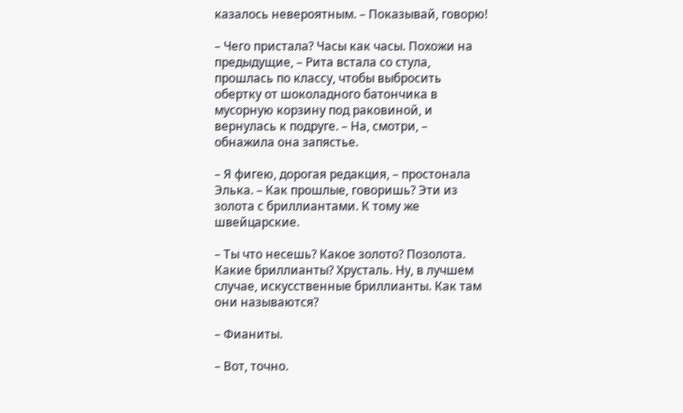казалось невероятным. – Показывай, говорю!

– Чего пристала? Часы как часы. Похожи на предыдущие, – Рита встала со стула, прошлась по классу, чтобы выбросить обертку от шоколадного батончика в мусорную корзину под раковиной, и вернулась к подруге. – На, смотри, – обнажила она запястье.

– Я фигею, дорогая редакция, – простонала Элька. – Как прошлые, говоришь? Эти из золота с бриллиантами. К тому же швейцарские.

– Ты что несешь? Какое золото? Позолота. Какие бриллианты? Хрусталь. Ну, в лучшем случае, искусственные бриллианты. Как там они называются?

– Фианиты.

– Вот, точно.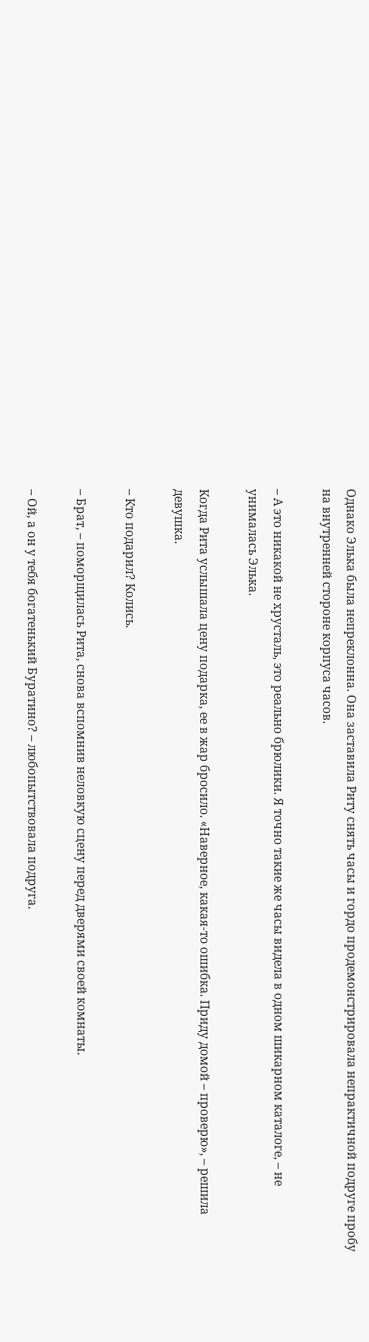Однако Элька была непреклонна. Она заставила Риту снять часы и гордо продемонстрировала непрактичной подруге пробу на внутренней стороне корпуса часов.

– А это никакой не хрусталь, это реально брюлики. Я точно такие же часы видела в одном шикарном каталоге, – не унималась Элька.

Когда Рита услышала цену подарка, ее в жар бросило. «Наверное, какая-то ошибка. Приду домой – проверю», – решила девушка.

– Кто подарил? Колись.

– Брат, – поморщилась Рита, снова вспомнив неловкую сцену перед дверями своей комнаты.

– Ой, а он у тебя богатенький Буратино? – любопытствовала подруга.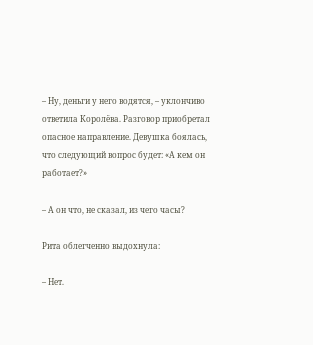– Ну, деньги у него водятся, – уклончиво ответила Королёва. Разговор приобретал опасное направление. Девушка боялась, что следующий вопрос будет: «А кем он работает?»

– А он что, не сказал, из чего часы?

Рита облегченно выдохнула:

– Нет.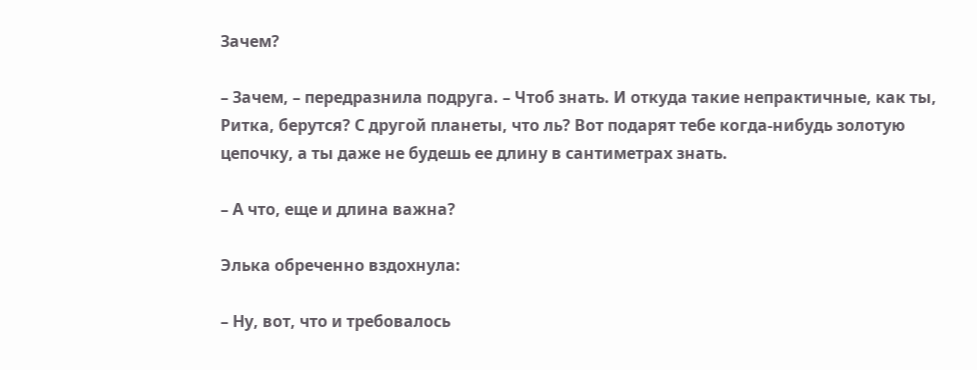Зачем?

– Зачем, – передразнила подруга. – Чтоб знать. И откуда такие непрактичные, как ты, Ритка, берутся? С другой планеты, что ль? Вот подарят тебе когда-нибудь золотую цепочку, а ты даже не будешь ее длину в сантиметрах знать.

– А что, еще и длина важна?

Элька обреченно вздохнула:

– Ну, вот, что и требовалось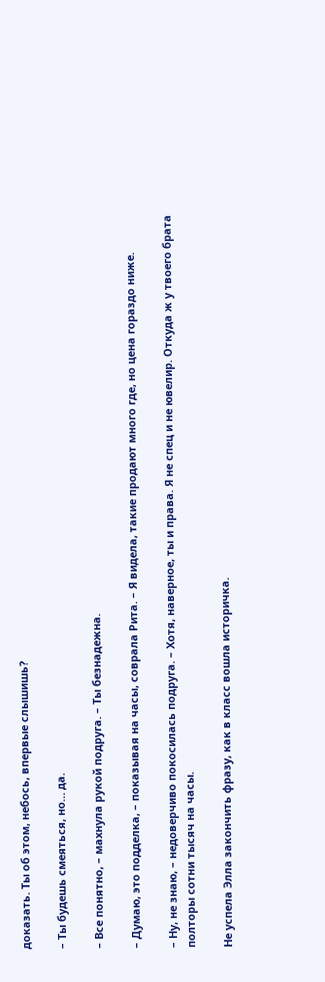доказать. Ты об этом, небось, впервые слышишь?

– Ты будешь смеяться, но… да.

– Все понятно, – махнула рукой подруга. – Ты безнадежна.

– Думаю, это подделка, – показывая на часы, соврала Рита. – Я видела, такие продают много где, но цена гораздо ниже.

– Ну, не знаю, – недоверчиво покосилась подруга. – Хотя, наверное, ты и права. Я не спец и не ювелир. Откуда ж у твоего брата полторы сотни тысяч на часы.

Не успела Элла закончить фразу, как в класс вошла историчка.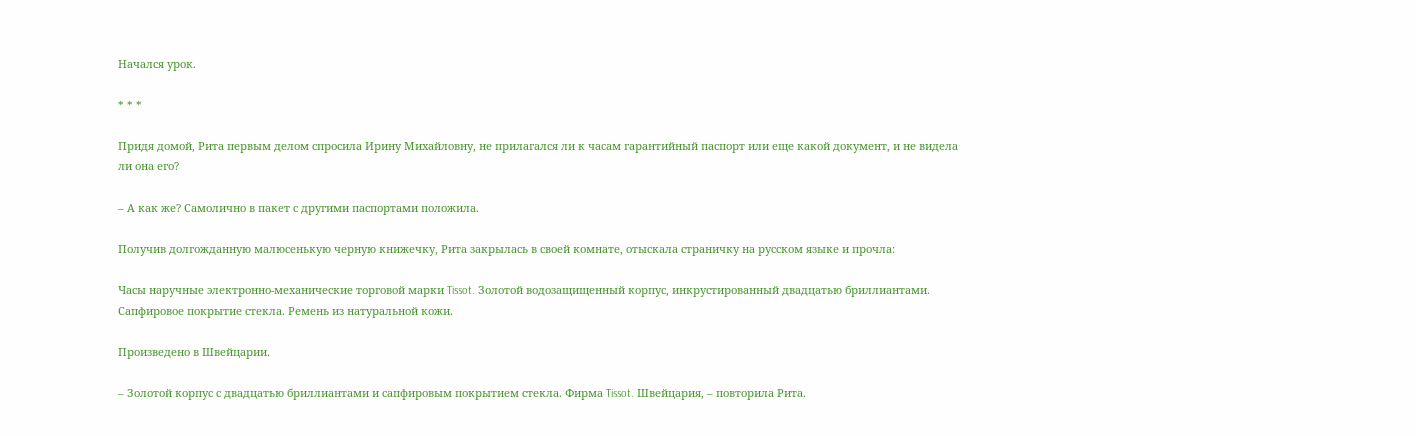Начался урок.

* * *

Придя домой, Рита первым делом спросила Ирину Михайловну, не прилагался ли к часам гарантийный паспорт или еще какой документ, и не видела ли она его?

– А как же? Самолично в пакет с другими паспортами положила.

Получив долгожданную малюсенькую черную книжечку, Рита закрылась в своей комнате, отыскала страничку на русском языке и прочла:

Часы наручные электронно-механические торговой марки Tissot. Золотой водозащищенный корпус, инкрустированный двадцатью бриллиантами. Сапфировое покрытие стекла. Ремень из натуральной кожи.

Произведено в Швейцарии.

– Золотой корпус с двадцатью бриллиантами и сапфировым покрытием стекла. Фирма Tissot. Швейцария, – повторила Рита.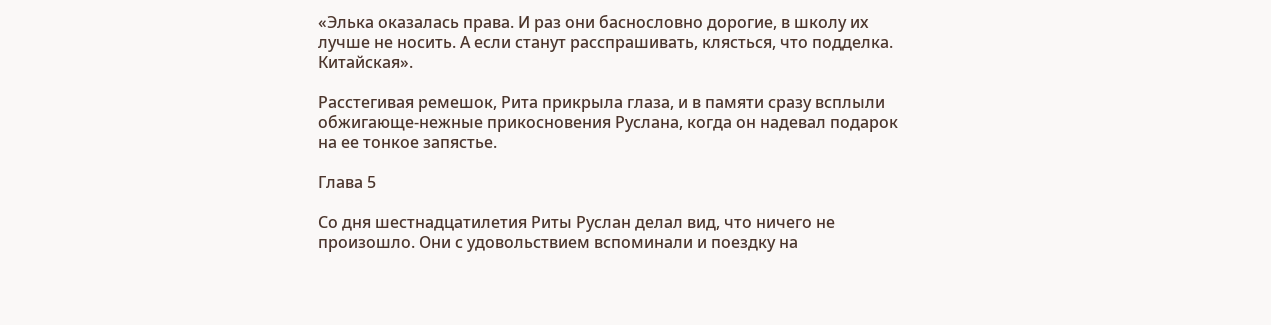«Элька оказалась права. И раз они баснословно дорогие, в школу их лучше не носить. А если станут расспрашивать, клясться, что подделка. Китайская».

Расстегивая ремешок, Рита прикрыла глаза, и в памяти сразу всплыли обжигающе-нежные прикосновения Руслана, когда он надевал подарок на ее тонкое запястье.

Глава 5

Со дня шестнадцатилетия Риты Руслан делал вид, что ничего не произошло. Они с удовольствием вспоминали и поездку на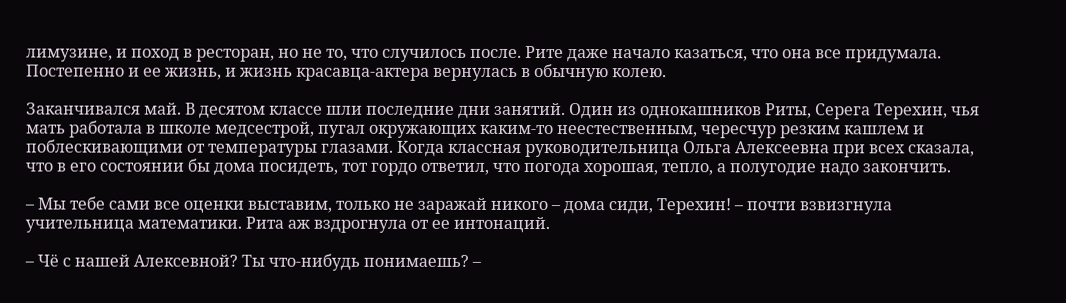лимузине, и поход в ресторан, но не то, что случилось после. Рите даже начало казаться, что она все придумала. Постепенно и ее жизнь, и жизнь красавца-актера вернулась в обычную колею.

Заканчивался май. В десятом классе шли последние дни занятий. Один из однокашников Риты, Серега Терехин, чья мать работала в школе медсестрой, пугал окружающих каким-то неестественным, чересчур резким кашлем и поблескивающими от температуры глазами. Когда классная руководительница Ольга Алексеевна при всех сказала, что в его состоянии бы дома посидеть, тот гордо ответил, что погода хорошая, тепло, а полугодие надо закончить.

– Мы тебе сами все оценки выставим, только не заражай никого – дома сиди, Терехин! – почти взвизгнула учительница математики. Рита аж вздрогнула от ее интонаций.

– Чё с нашей Алексевной? Ты что-нибудь понимаешь? –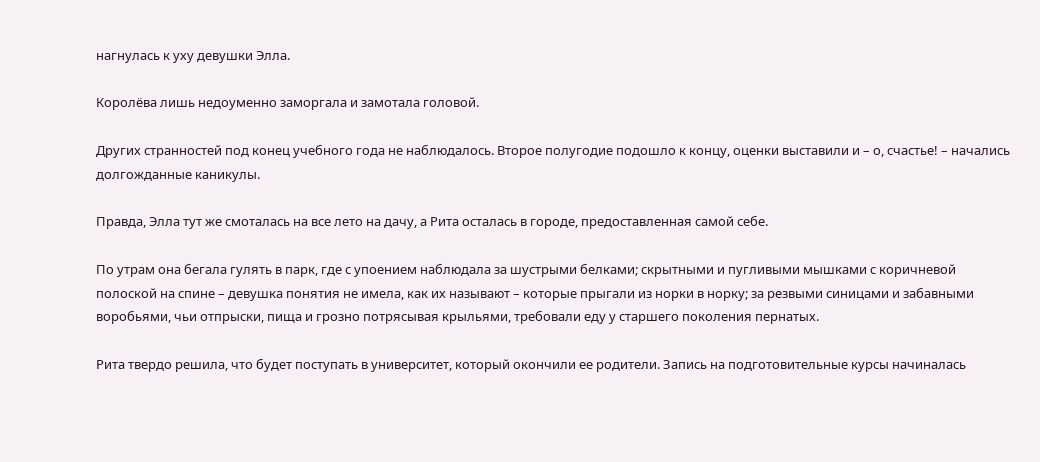нагнулась к уху девушки Элла.

Королёва лишь недоуменно заморгала и замотала головой.

Других странностей под конец учебного года не наблюдалось. Второе полугодие подошло к концу, оценки выставили и – о, счастье! – начались долгожданные каникулы.

Правда, Элла тут же смоталась на все лето на дачу, а Рита осталась в городе, предоставленная самой себе.

По утрам она бегала гулять в парк, где с упоением наблюдала за шустрыми белками; скрытными и пугливыми мышками с коричневой полоской на спине – девушка понятия не имела, как их называют – которые прыгали из норки в норку; за резвыми синицами и забавными воробьями, чьи отпрыски, пища и грозно потрясывая крыльями, требовали еду у старшего поколения пернатых.

Рита твердо решила, что будет поступать в университет, который окончили ее родители. Запись на подготовительные курсы начиналась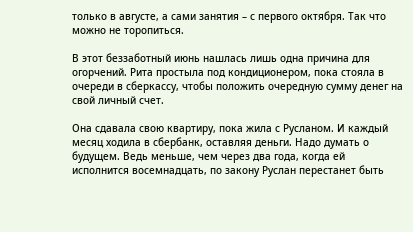только в августе, а сами занятия – с первого октября. Так что можно не торопиться.

В этот беззаботный июнь нашлась лишь одна причина для огорчений. Рита простыла под кондиционером, пока стояла в очереди в сберкассу, чтобы положить очередную сумму денег на свой личный счет.

Она сдавала свою квартиру, пока жила с Русланом. И каждый месяц ходила в сбербанк, оставляя деньги. Надо думать о будущем. Ведь меньше, чем через два года, когда ей исполнится восемнадцать, по закону Руслан перестанет быть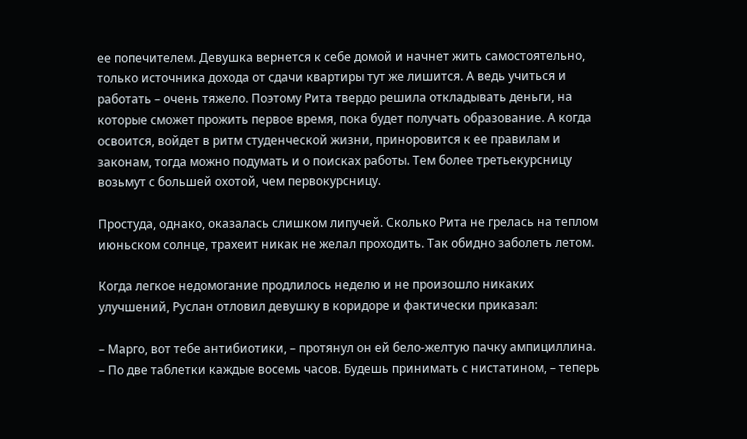ее попечителем. Девушка вернется к себе домой и начнет жить самостоятельно, только источника дохода от сдачи квартиры тут же лишится. А ведь учиться и работать – очень тяжело. Поэтому Рита твердо решила откладывать деньги, на которые сможет прожить первое время, пока будет получать образование. А когда освоится, войдет в ритм студенческой жизни, приноровится к ее правилам и законам, тогда можно подумать и о поисках работы. Тем более третьекурсницу возьмут с большей охотой, чем первокурсницу.

Простуда, однако, оказалась слишком липучей. Сколько Рита не грелась на теплом июньском солнце, трахеит никак не желал проходить. Так обидно заболеть летом.

Когда легкое недомогание продлилось неделю и не произошло никаких улучшений, Руслан отловил девушку в коридоре и фактически приказал:

– Марго, вот тебе антибиотики, – протянул он ей бело-желтую пачку ампициллина. – По две таблетки каждые восемь часов. Будешь принимать с нистатином, – теперь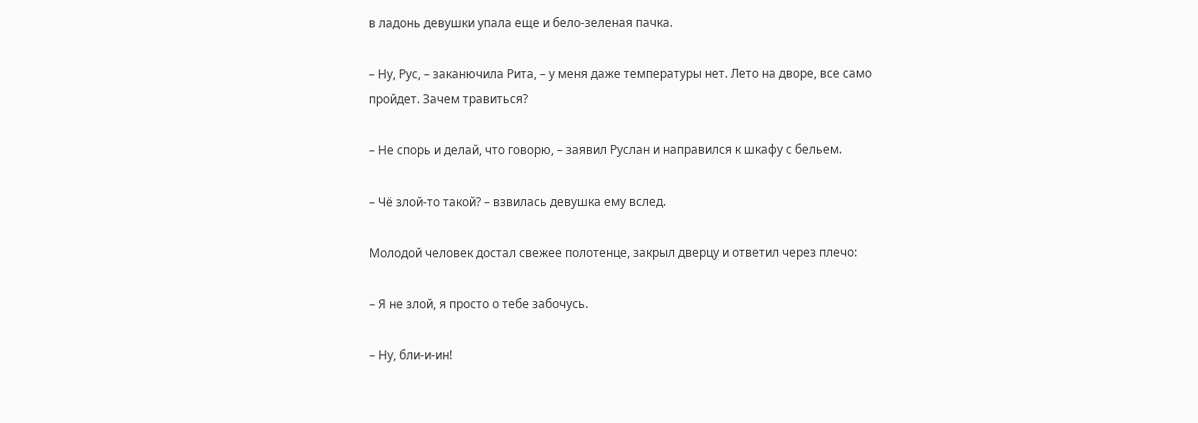в ладонь девушки упала еще и бело-зеленая пачка.

– Ну, Рус, – заканючила Рита, – у меня даже температуры нет. Лето на дворе, все само пройдет. Зачем травиться?

– Не спорь и делай, что говорю, – заявил Руслан и направился к шкафу с бельем.

– Чё злой-то такой? – взвилась девушка ему вслед.

Молодой человек достал свежее полотенце, закрыл дверцу и ответил через плечо:

– Я не злой, я просто о тебе забочусь.

– Ну, бли-и-ин!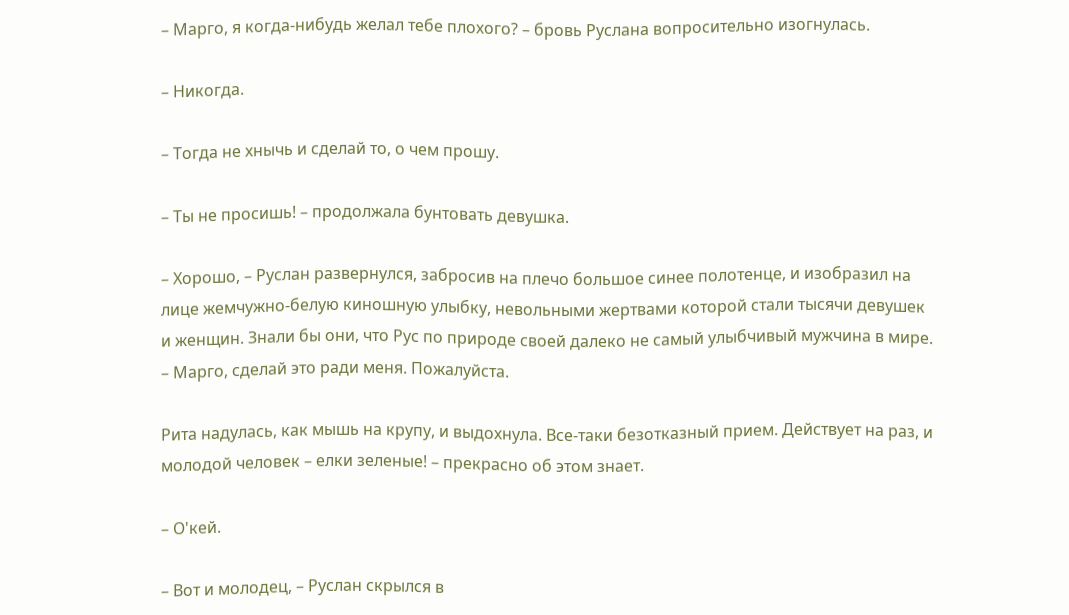– Марго, я когда-нибудь желал тебе плохого? – бровь Руслана вопросительно изогнулась.

– Никогда.

– Тогда не хнычь и сделай то, о чем прошу.

– Ты не просишь! – продолжала бунтовать девушка.

– Хорошо, – Руслан развернулся, забросив на плечо большое синее полотенце, и изобразил на лице жемчужно-белую киношную улыбку, невольными жертвами которой стали тысячи девушек и женщин. Знали бы они, что Рус по природе своей далеко не самый улыбчивый мужчина в мире. – Марго, сделай это ради меня. Пожалуйста.

Рита надулась, как мышь на крупу, и выдохнула. Все-таки безотказный прием. Действует на раз, и молодой человек – елки зеленые! – прекрасно об этом знает.

– О'кей.

– Вот и молодец, – Руслан скрылся в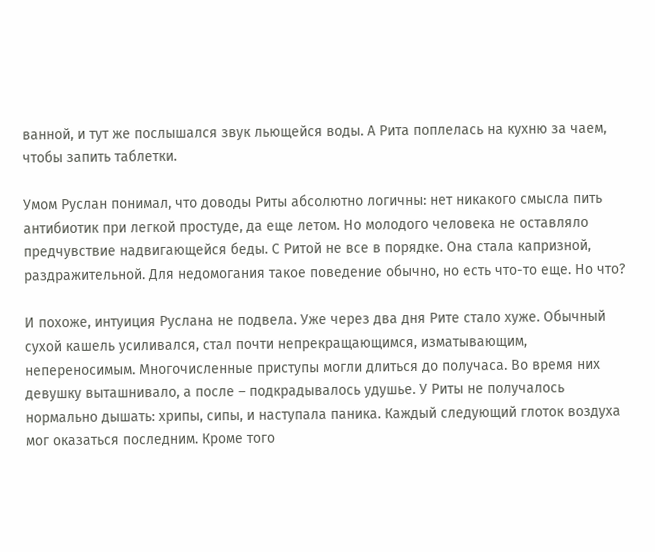ванной, и тут же послышался звук льющейся воды. А Рита поплелась на кухню за чаем, чтобы запить таблетки.

Умом Руслан понимал, что доводы Риты абсолютно логичны: нет никакого смысла пить антибиотик при легкой простуде, да еще летом. Но молодого человека не оставляло предчувствие надвигающейся беды. С Ритой не все в порядке. Она стала капризной, раздражительной. Для недомогания такое поведение обычно, но есть что-то еще. Но что?

И похоже, интуиция Руслана не подвела. Уже через два дня Рите стало хуже. Обычный сухой кашель усиливался, стал почти непрекращающимся, изматывающим, непереносимым. Многочисленные приступы могли длиться до получаса. Во время них девушку выташнивало, а после – подкрадывалось удушье. У Риты не получалось нормально дышать: хрипы, сипы, и наступала паника. Каждый следующий глоток воздуха мог оказаться последним. Кроме того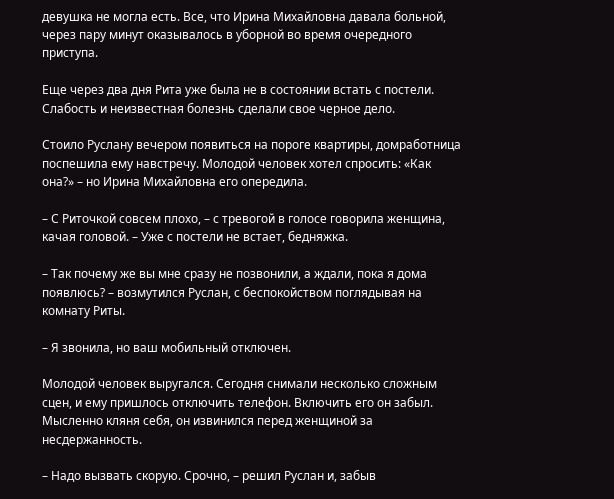девушка не могла есть. Все, что Ирина Михайловна давала больной, через пару минут оказывалось в уборной во время очередного приступа.

Еще через два дня Рита уже была не в состоянии встать с постели. Слабость и неизвестная болезнь сделали свое черное дело.

Стоило Руслану вечером появиться на пороге квартиры, домработница поспешила ему навстречу. Молодой человек хотел спросить: «Как она?» – но Ирина Михайловна его опередила.

– С Риточкой совсем плохо, – с тревогой в голосе говорила женщина, качая головой. – Уже с постели не встает, бедняжка.

– Так почему же вы мне сразу не позвонили, а ждали, пока я дома появлюсь? – возмутился Руслан, с беспокойством поглядывая на комнату Риты.

– Я звонила, но ваш мобильный отключен.

Молодой человек выругался. Сегодня снимали несколько сложным сцен, и ему пришлось отключить телефон. Включить его он забыл. Мысленно кляня себя, он извинился перед женщиной за несдержанность.

– Надо вызвать скорую. Срочно, – решил Руслан и, забыв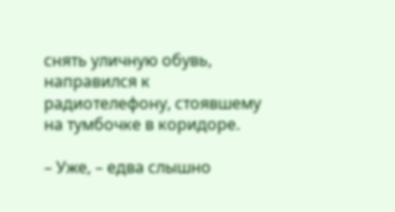снять уличную обувь, направился к радиотелефону, стоявшему на тумбочке в коридоре.

– Уже, – едва слышно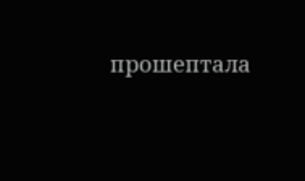прошептала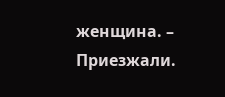женщина. – Приезжали.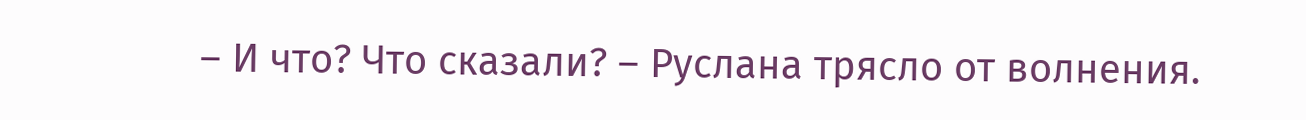– И что? Что сказали? – Руслана трясло от волнения.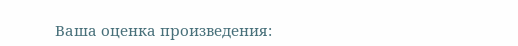Ваша оценка произведения: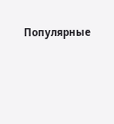Популярные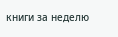книги за неделю